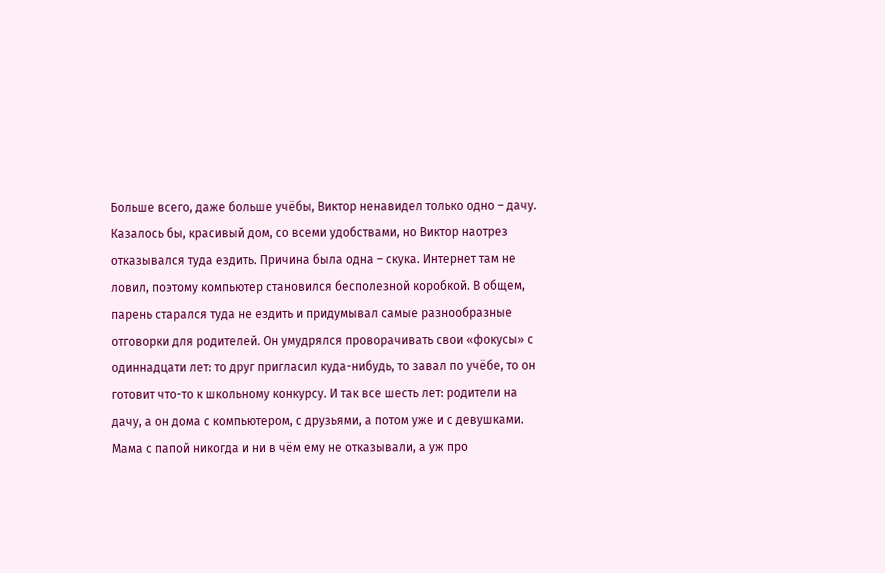Больше всего, даже больше учёбы, Виктор ненавидел только одно – дачу. Казалось бы, красивый дом, со всеми удобствами, но Виктор наотрез отказывался туда ездить. Причина была одна – скука. Интернет там не ловил, поэтому компьютер становился бесполезной коробкой. В общем, парень старался туда не ездить и придумывал самые разнообразные отговорки для родителей. Он умудрялся проворачивать свои «фокусы» с одиннадцати лет: то друг пригласил куда-нибудь, то завал по учёбе, то он готовит что-то к школьному конкурсу. И так все шесть лет: родители на дачу, а он дома с компьютером, с друзьями, а потом уже и с девушками.
Мама с папой никогда и ни в чём ему не отказывали, а уж про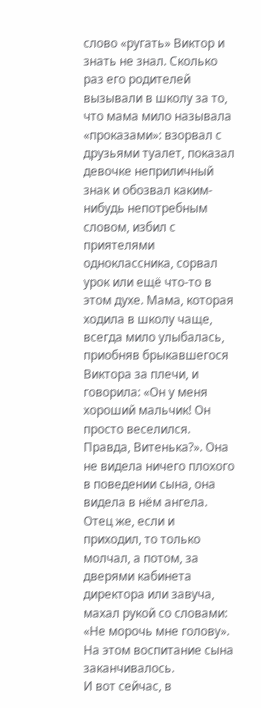слово «ругать» Виктор и знать не знал. Сколько раз его родителей вызывали в школу за то, что мама мило называла «проказами»: взорвал с друзьями туалет, показал девочке неприличный знак и обозвал каким-нибудь непотребным словом, избил с приятелями одноклассника, сорвал урок или ещё что-то в этом духе. Мама, которая ходила в школу чаще, всегда мило улыбалась, приобняв брыкавшегося Виктора за плечи, и говорила: «Он у меня хороший мальчик! Он просто веселился. Правда, Витенька?». Она не видела ничего плохого в поведении сына, она видела в нём ангела. Отец же, если и приходил, то только молчал, а потом, за дверями кабинета директора или завуча, махал рукой со словами: «Не морочь мне голову». На этом воспитание сына заканчивалось.
И вот сейчас, в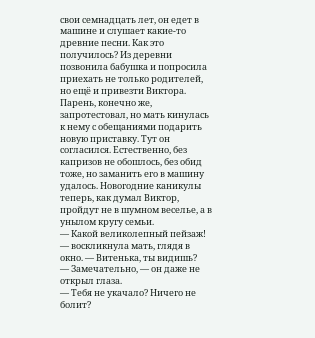свои семнадцать лет, он едет в машине и слушает какие-то древние песни. Как это получилось? Из деревни позвонила бабушка и попросила приехать не только родителей, но ещё и привезти Виктора. Парень, конечно же, запротестовал, но мать кинулась к нему с обещаниями подарить новую приставку. Тут он согласился. Естественно, без капризов не обошлось, без обид тоже, но заманить его в машину удалось. Новогодние каникулы теперь, как думал Виктор, пройдут не в шумном веселье, а в унылом кругу семьи.
— Какой великолепный пейзаж! — воскликнула мать, глядя в окно. — Витенька, ты видишь?
— Замечательно, — он даже не открыл глаза.
— Тебя не укачало? Ничего не болит?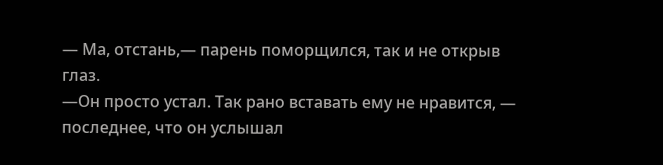— Ма, отстань,— парень поморщился, так и не открыв глаз.
—Он просто устал. Так рано вставать ему не нравится, — последнее, что он услышал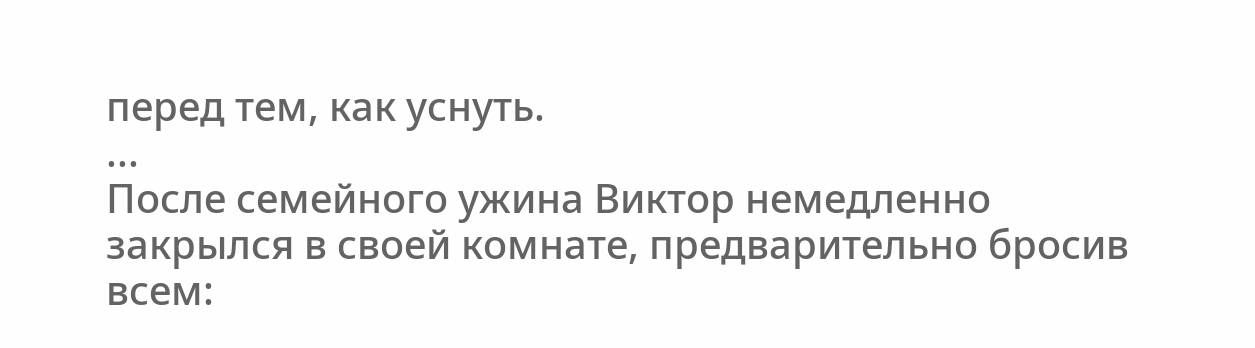перед тем, как уснуть.
...
После семейного ужина Виктор немедленно закрылся в своей комнате, предварительно бросив всем: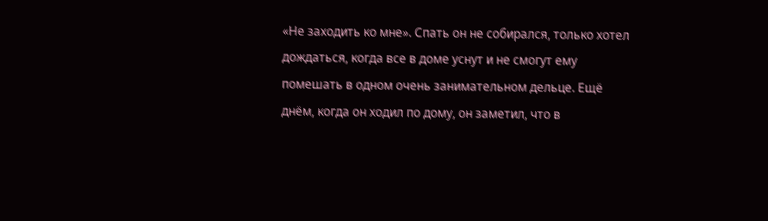«Не заходить ко мне». Спать он не собирался, только хотел дождаться, когда все в доме уснут и не смогут ему помешать в одном очень занимательном дельце. Ещё днём, когда он ходил по дому, он заметил, что в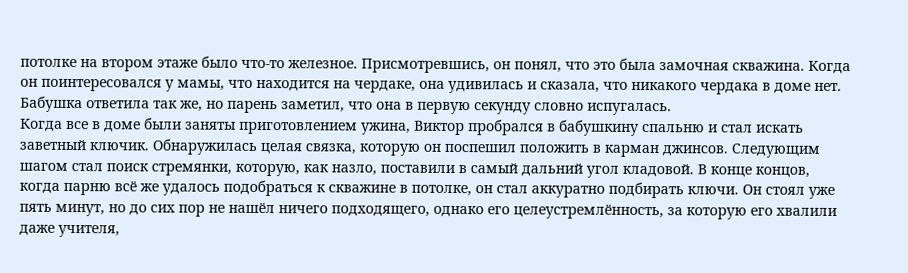потолке на втором этаже было что-то железное. Присмотревшись, он понял, что это была замочная скважина. Когда он поинтересовался у мамы, что находится на чердаке, она удивилась и сказала, что никакого чердака в доме нет. Бабушка ответила так же, но парень заметил, что она в первую секунду словно испугалась.
Когда все в доме были заняты приготовлением ужина, Виктор пробрался в бабушкину спальню и стал искать заветный ключик. Обнаружилась целая связка, которую он поспешил положить в карман джинсов. Следующим шагом стал поиск стремянки, которую, как назло, поставили в самый дальний угол кладовой. В конце концов, когда парню всё же удалось подобраться к скважине в потолке, он стал аккуратно подбирать ключи. Он стоял уже пять минут, но до сих пор не нашёл ничего подходящего, однако его целеустремлённость, за которую его хвалили даже учителя,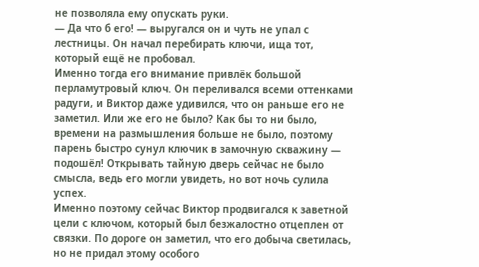не позволяла ему опускать руки.
— Да что б его! — выругался он и чуть не упал с лестницы. Он начал перебирать ключи, ища тот, который ещё не пробовал.
Именно тогда его внимание привлёк большой перламутровый ключ. Он переливался всеми оттенками радуги, и Виктор даже удивился, что он раньше его не заметил. Или же его не было? Как бы то ни было, времени на размышления больше не было, поэтому парень быстро сунул ключик в замочную скважину — подошёл! Открывать тайную дверь сейчас не было смысла, ведь его могли увидеть, но вот ночь сулила успех.
Именно поэтому сейчас Виктор продвигался к заветной цели с ключом, который был безжалостно отцеплен от связки. По дороге он заметил, что его добыча светилась, но не придал этому особого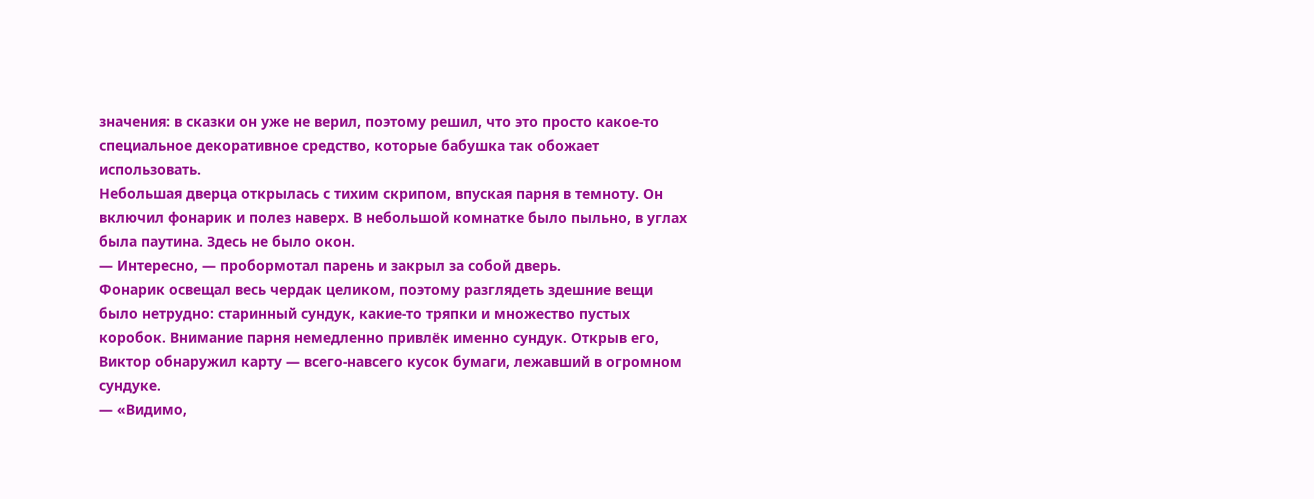значения: в сказки он уже не верил, поэтому решил, что это просто какое-то специальное декоративное средство, которые бабушка так обожает использовать.
Небольшая дверца открылась с тихим скрипом, впуская парня в темноту. Он включил фонарик и полез наверх. В небольшой комнатке было пыльно, в углах была паутина. Здесь не было окон.
— Интересно, — пробормотал парень и закрыл за собой дверь.
Фонарик освещал весь чердак целиком, поэтому разглядеть здешние вещи было нетрудно: старинный сундук, какие-то тряпки и множество пустых коробок. Внимание парня немедленно привлёк именно сундук. Открыв его, Виктор обнаружил карту — всего-навсего кусок бумаги, лежавший в огромном сундуке.
— «Видимо,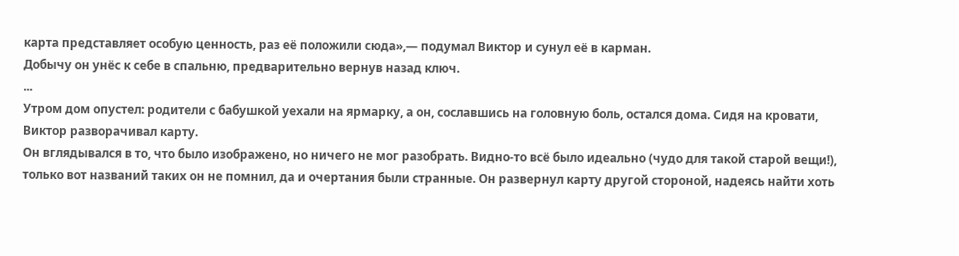карта представляет особую ценность, раз её положили сюда»,— подумал Виктор и сунул её в карман.
Добычу он унёс к себе в спальню, предварительно вернув назад ключ.
...
Утром дом опустел: родители с бабушкой уехали на ярмарку, а он, сославшись на головную боль, остался дома. Сидя на кровати, Виктор разворачивал карту.
Он вглядывался в то, что было изображено, но ничего не мог разобрать. Видно-то всё было идеально (чудо для такой старой вещи!), только вот названий таких он не помнил, да и очертания были странные. Он развернул карту другой стороной, надеясь найти хоть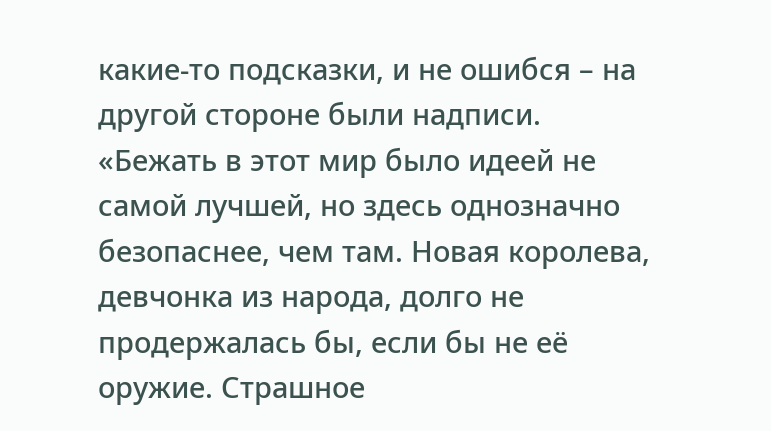какие-то подсказки, и не ошибся – на другой стороне были надписи.
«Бежать в этот мир было идеей не самой лучшей, но здесь однозначно безопаснее, чем там. Новая королева, девчонка из народа, долго не продержалась бы, если бы не её оружие. Страшное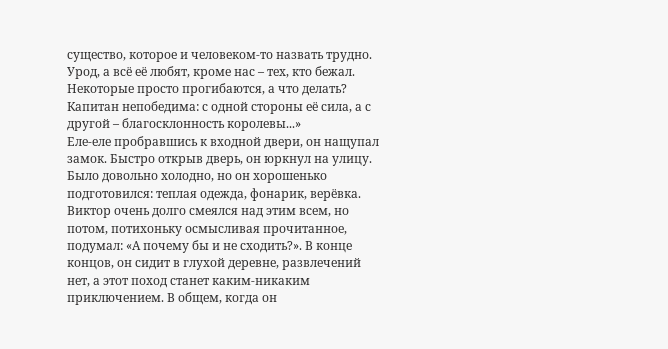существо, которое и человеком-то назвать трудно. Урод, а всё её любят, кроме нас – тех, кто бежал. Некоторые просто прогибаются, а что делать? Капитан непобедима: с одной стороны её сила, а с другой – благосклонность королевы...»
Еле-еле пробравшись к входной двери, он нащупал замок. Быстро открыв дверь, он юркнул на улицу. Было довольно холодно, но он хорошенько подготовился: теплая одежда, фонарик, верёвка.
Виктор очень долго смеялся над этим всем, но потом, потихоньку осмысливая прочитанное, подумал: «А почему бы и не сходить?». В конце концов, он сидит в глухой деревне, развлечений нет, а этот поход станет каким-никаким приключением. В общем, когда он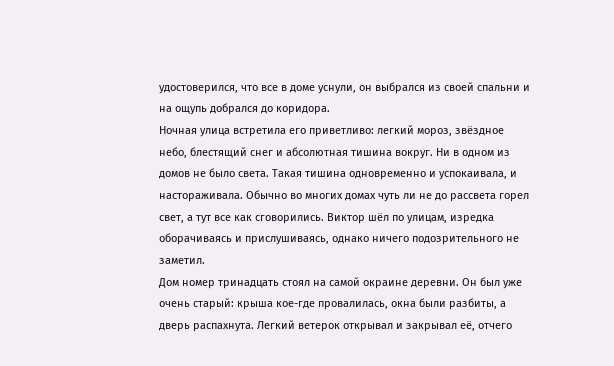удостоверился, что все в доме уснули, он выбрался из своей спальни и на ощупь добрался до коридора.
Ночная улица встретила его приветливо: легкий мороз, звёздное небо, блестящий снег и абсолютная тишина вокруг. Ни в одном из домов не было света. Такая тишина одновременно и успокаивала, и настораживала. Обычно во многих домах чуть ли не до рассвета горел свет, а тут все как сговорились. Виктор шёл по улицам, изредка оборачиваясь и прислушиваясь, однако ничего подозрительного не заметил.
Дом номер тринадцать стоял на самой окраине деревни. Он был уже очень старый: крыша кое-где провалилась, окна были разбиты, а дверь распахнута. Легкий ветерок открывал и закрывал её, отчего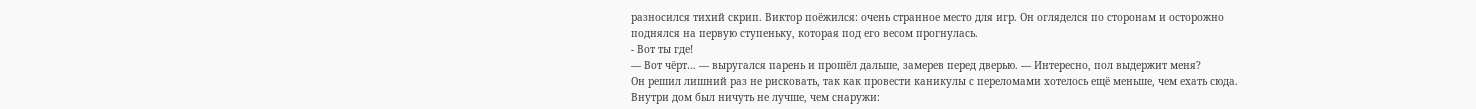разносился тихий скрип. Виктор поёжился: очень странное место для игр. Он огляделся по сторонам и осторожно поднялся на первую ступеньку, которая под его весом прогнулась.
- Вот ты где!
— Вот чёрт… — выругался парень и прошёл дальше, замерев перед дверью. — Интересно, пол выдержит меня?
Он решил лишний раз не рисковать, так как провести каникулы с переломами хотелось ещё меньше, чем ехать сюда.
Внутри дом был ничуть не лучше, чем снаружи: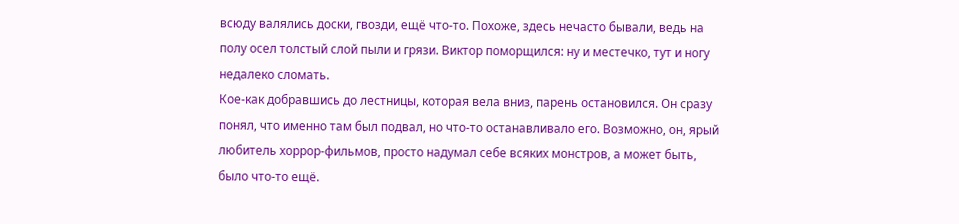всюду валялись доски, гвозди, ещё что-то. Похоже, здесь нечасто бывали, ведь на полу осел толстый слой пыли и грязи. Виктор поморщился: ну и местечко, тут и ногу недалеко сломать.
Кое-как добравшись до лестницы, которая вела вниз, парень остановился. Он сразу понял, что именно там был подвал, но что-то останавливало его. Возможно, он, ярый любитель хоррор-фильмов, просто надумал себе всяких монстров, а может быть, было что-то ещё.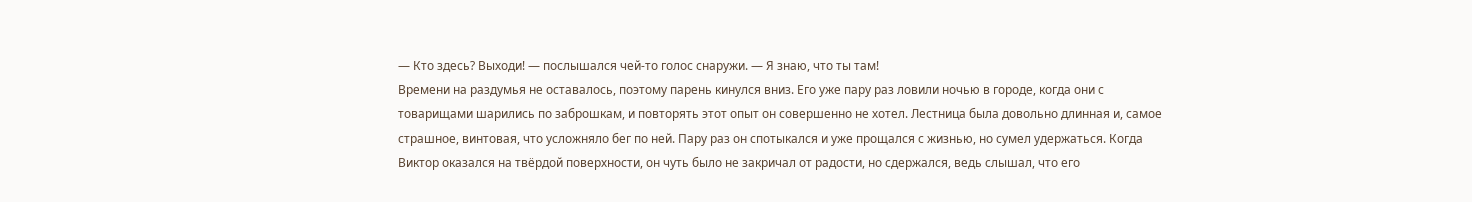— Кто здесь? Выходи! — послышался чей-то голос снаружи. — Я знаю, что ты там!
Времени на раздумья не оставалось, поэтому парень кинулся вниз. Его уже пару раз ловили ночью в городе, когда они с товарищами шарились по заброшкам, и повторять этот опыт он совершенно не хотел. Лестница была довольно длинная и, самое страшное, винтовая, что усложняло бег по ней. Пару раз он спотыкался и уже прощался с жизнью, но сумел удержаться. Когда Виктор оказался на твёрдой поверхности, он чуть было не закричал от радости, но сдержался, ведь слышал, что его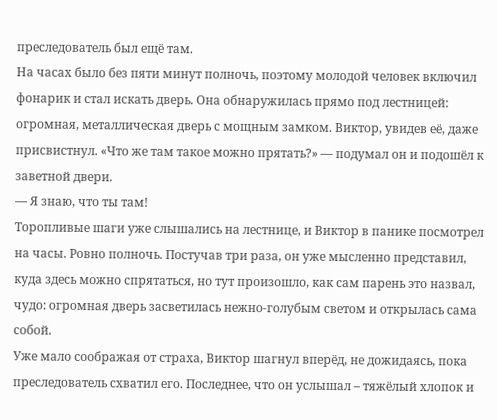преследователь был ещё там.
На часах было без пяти минут полночь, поэтому молодой человек включил фонарик и стал искать дверь. Она обнаружилась прямо под лестницей: огромная, металлическая дверь с мощным замком. Виктор, увидев её, даже присвистнул. «Что же там такое можно прятать?» — подумал он и подошёл к заветной двери.
— Я знаю, что ты там!
Торопливые шаги уже слышались на лестнице, и Виктор в панике посмотрел на часы. Ровно полночь. Постучав три раза, он уже мысленно представил, куда здесь можно спрятаться, но тут произошло, как сам парень это назвал, чудо: огромная дверь засветилась нежно-голубым светом и открылась сама собой.
Уже мало соображая от страха, Виктор шагнул вперёд, не дожидаясь, пока преследователь схватил его. Последнее, что он услышал – тяжёлый хлопок и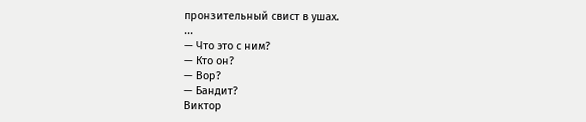пронзительный свист в ушах.
...
— Что это с ним?
— Кто он?
— Вор?
— Бандит?
Виктор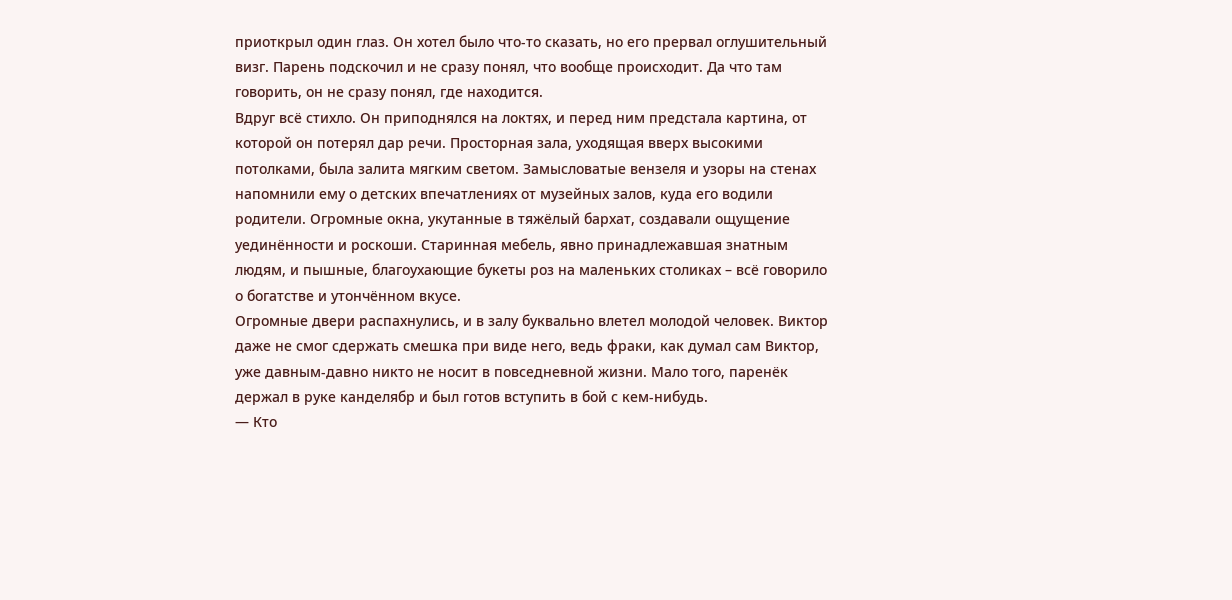приоткрыл один глаз. Он хотел было что-то сказать, но его прервал оглушительный визг. Парень подскочил и не сразу понял, что вообще происходит. Да что там говорить, он не сразу понял, где находится.
Вдруг всё стихло. Он приподнялся на локтях, и перед ним предстала картина, от которой он потерял дар речи. Просторная зала, уходящая вверх высокими потолками, была залита мягким светом. Замысловатые вензеля и узоры на стенах напомнили ему о детских впечатлениях от музейных залов, куда его водили родители. Огромные окна, укутанные в тяжёлый бархат, создавали ощущение уединённости и роскоши. Старинная мебель, явно принадлежавшая знатным людям, и пышные, благоухающие букеты роз на маленьких столиках – всё говорило о богатстве и утончённом вкусе.
Огромные двери распахнулись, и в залу буквально влетел молодой человек. Виктор даже не смог сдержать смешка при виде него, ведь фраки, как думал сам Виктор, уже давным-давно никто не носит в повседневной жизни. Мало того, паренёк держал в руке канделябр и был готов вступить в бой с кем-нибудь.
— Кто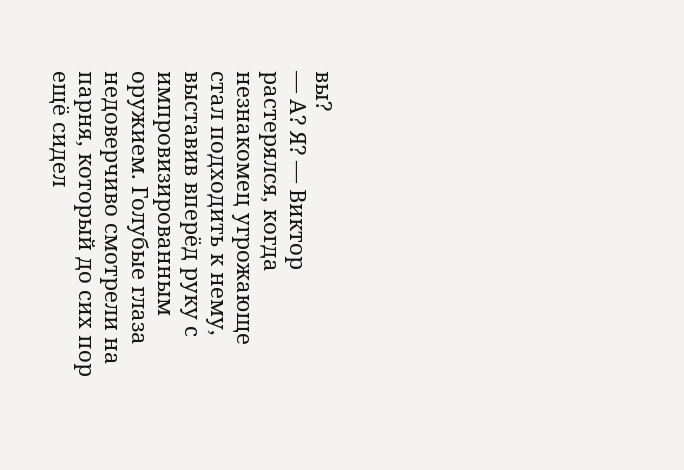вы?
— А? Я? — Виктор растерялся, когда незнакомец угрожающе стал подходить к нему, выставив вперёд руку с импровизированным оружием. Голубые глаза недоверчиво смотрели на парня, который до сих пор ещё сидел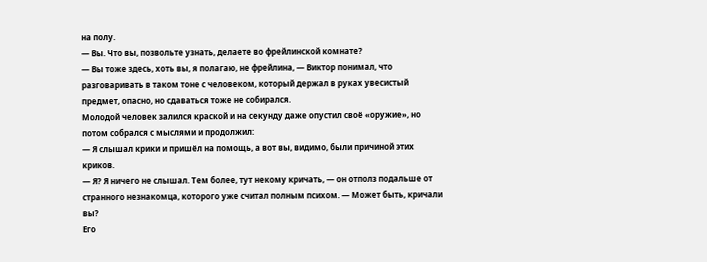на полу.
— Вы. Что вы, позвольте узнать, делаете во фрейлинской комнате?
— Вы тоже здесь, хоть вы, я полагаю, не фрейлина, — Виктор понимал, что разговаривать в таком тоне с человеком, который держал в руках увесистый предмет, опасно, но сдаваться тоже не собирался.
Молодой человек залился краской и на секунду даже опустил своё «оружие», но потом собрался с мыслями и продолжил:
— Я слышал крики и пришёл на помощь, а вот вы, видимо, были причиной этих криков.
— Я? Я ничего не слышал. Тем более, тут некому кричать, — он отполз подальше от странного незнакомца, которого уже считал полным психом. — Может быть, кричали вы?
Его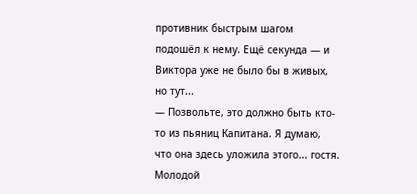противник быстрым шагом подошёл к нему. Ещё секунда — и Виктора уже не было бы в живых, но тут...
— Позвольте, это должно быть кто-то из пьяниц Капитана. Я думаю, что она здесь уложила этого... гостя.
Молодой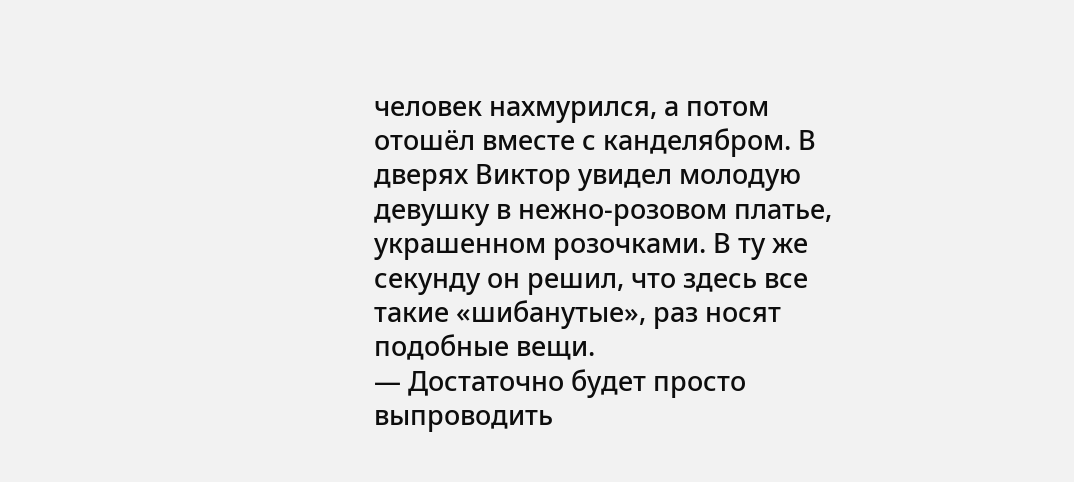человек нахмурился, а потом отошёл вместе с канделябром. В дверях Виктор увидел молодую девушку в нежно-розовом платье, украшенном розочками. В ту же секунду он решил, что здесь все такие «шибанутые», раз носят подобные вещи.
— Достаточно будет просто выпроводить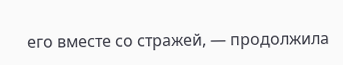его вместе со стражей, — продолжила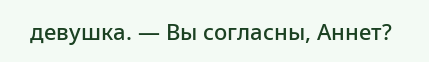девушка. — Вы согласны, Аннет?